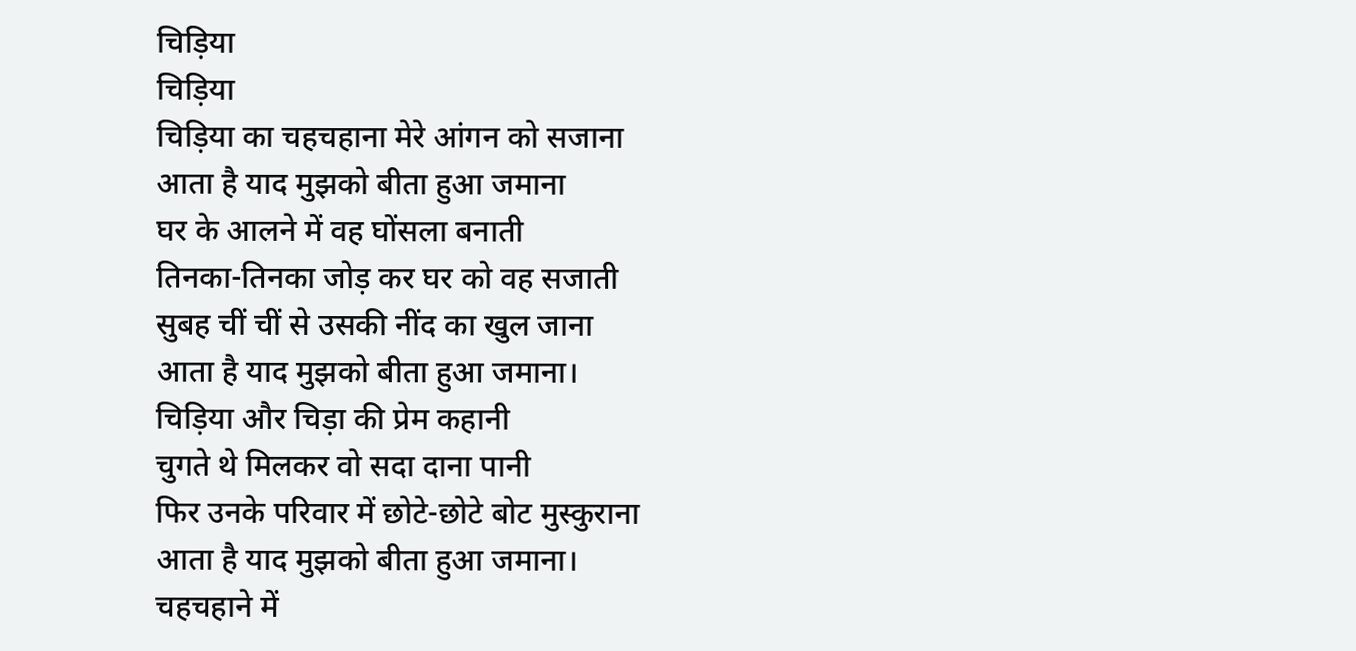चिड़िया
चिड़िया
चिड़िया का चहचहाना मेरे आंगन को सजाना
आता है याद मुझको बीता हुआ जमाना
घर के आलने में वह घोंसला बनाती
तिनका-तिनका जोड़ कर घर को वह सजाती
सुबह चीं चीं से उसकी नींद का खुल जाना
आता है याद मुझको बीता हुआ जमाना।
चिड़िया और चिड़ा की प्रेम कहानी
चुगते थे मिलकर वो सदा दाना पानी
फिर उनके परिवार में छोटे-छोटे बोट मुस्कुराना
आता है याद मुझको बीता हुआ जमाना।
चहचहाने में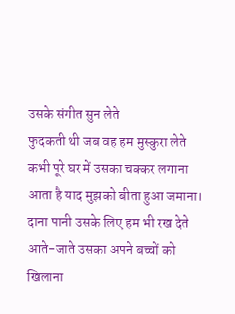उसके संगीत सुन लेते
फुदकती थी जब वह हम मुस्कुरा लेते
कभी पूरे घर में उसका चक्कर लगाना
आता है याद मुझको बीता हुआ जमाना।
दाना पानी उसके लिए हम भी रख देते
आते-जाते उसका अपने बच्चों को खिलाना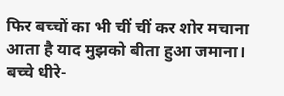फिर बच्चों का भी चीं चीं कर शोर मचाना
आता है याद मुझको बीता हुआ जमाना।
बच्चे धीरे-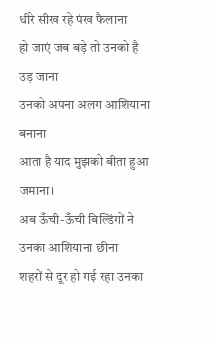धीरे सीख रहे पंख फैलाना
हो जाएं जब बड़े तो उनको है उड़ जाना
उनको अपना अलग आशियाना बनाना
आता है याद मुझको बीता हुआ जमाना।
अब ऊँची-ऊँची बिल्डिंगों ने उनका आशियाना छीना
शहरों से दूर हो गई रहा उनका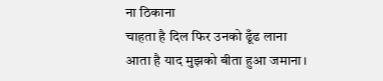ना ठिकाना
चाहता है दिल फिर उनको ढूँढ लाना
आता है याद मुझको बीता हुआ जमाना।